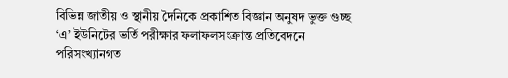বিভিন্ন জাতীয় ও স্থানীয় দৈনিকে প্রকাশিত বিজ্ঞান অনুষদ ভুক্ত গুচ্ছ ‘এ’ ইউনিটের ভর্তি পরীক্ষার ফলাফলসংক্রান্ত প্রতিবেদনে পরিসংখ্যানগত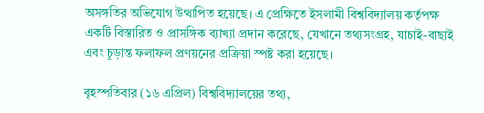অসঙ্গতির অভিযোগ উত্থাপিত হয়েছে। এ প্রেক্ষিতে ইসলামী বিশ্ববিদ্যালয় কর্তৃপক্ষ একটি বিস্তারিত ও প্রাসঙ্গিক ব্যাখ্যা প্রদান করেছে, যেখানে তথ্যসংগ্রহ, যাচাই-বাছাই এবং চূড়ান্ত ফলাফল প্রণয়নের প্রক্রিয়া স্পষ্ট করা হয়েছে।

বৃহস্পতিবার (১৬ এপ্রিল) বিশ্ববিদ্যালয়ের তথ্য,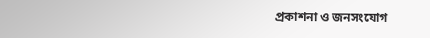প্রকাশনা ও জনসংযোগ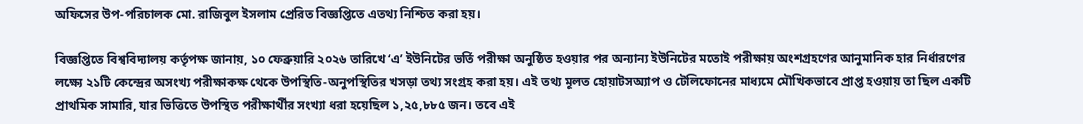অফিসের উপ-পরিচালক মো. রাজিবুল ইসলাম প্রেরিত বিজ্ঞপ্তিতে এতথ্য নিশ্চিত করা হয়।

বিজ্ঞপ্তিতে বিশ্ববিদ্যালয় কর্তৃপক্ষ জানায়, ১০ ফেব্রুয়ারি ২০২৬ তারিখে ‘এ’ ইউনিটের ভর্তি পরীক্ষা অনুষ্ঠিত হওয়ার পর অন্যান্য ইউনিটের মতোই পরীক্ষায় অংশগ্রহণের আনুমানিক হার নির্ধারণের লক্ষ্যে ২১টি কেন্দ্রের অসংখ্য পরীক্ষাকক্ষ থেকে উপস্থিতি-অনুপস্থিতির খসড়া তথ্য সংগ্রহ করা হয়। এই তথ্য মূলত হোয়াটসঅ্যাপ ও টেলিফোনের মাধ্যমে মৌখিকভাবে প্রাপ্ত হওয়ায় তা ছিল একটি প্রাথমিক সামারি, যার ভিত্তিতে উপস্থিত পরীক্ষার্থীর সংখ্যা ধরা হয়েছিল ১,২৫,৮৮৫ জন। তবে এই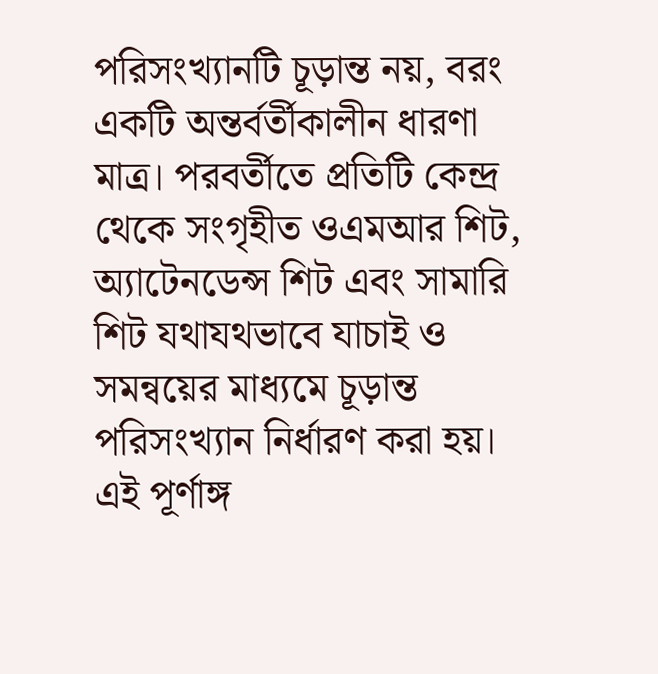পরিসংখ্যানটি চূড়ান্ত নয়, বরং একটি অন্তর্বর্তীকালীন ধারণা মাত্র। পরবর্তীতে প্রতিটি কেন্দ্র থেকে সংগৃহীত ওএমআর শিট, অ্যাটেনডেন্স শিট এবং সামারি শিট যথাযথভাবে যাচাই ও সমন্বয়ের মাধ্যমে চূড়ান্ত পরিসংখ্যান নির্ধারণ করা হয়। এই পূর্ণাঙ্গ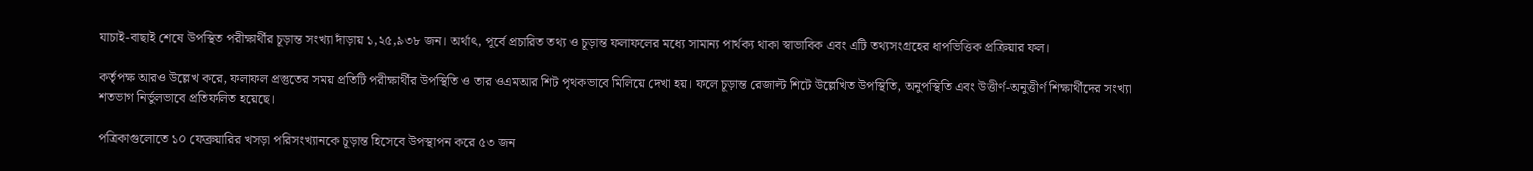যাচাই-বাছাই শেষে উপস্থিত পরীক্ষার্থীর চূড়ান্ত সংখ্যা দাঁড়ায় ১,২৫,৯৩৮ জন। অর্থাৎ, পূর্বে প্রচারিত তথ্য ও চূড়ান্ত ফলাফলের মধ্যে সামান্য পার্থক্য থাকা স্বাভাবিক এবং এটি তথ্যসংগ্রহের ধাপভিত্তিক প্রক্রিয়ার ফল।

কর্তৃপক্ষ আরও উল্লেখ করে, ফলাফল প্রস্তুতের সময় প্রতিটি পরীক্ষার্থীর উপস্থিতি ও তার ওএমআর শিট পৃথকভাবে মিলিয়ে দেখা হয়। ফলে চূড়ান্ত রেজাল্ট শিটে উল্লেখিত উপস্থিতি, অনুপস্থিতি এবং উত্তীর্ণ-অনুত্তীর্ণ শিক্ষার্থীদের সংখ্যা শতভাগ নির্ভুলভাবে প্রতিফলিত হয়েছে।

পত্রিকাগুলোতে ১০ ফেব্রুয়ারির খসড়া পরিসংখ্যানকে চূড়ান্ত হিসেবে উপস্থাপন করে ৫৩ জন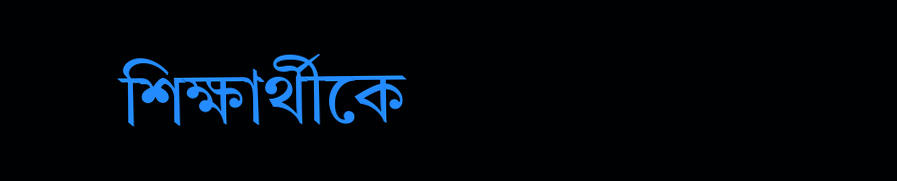শিক্ষার্থীকে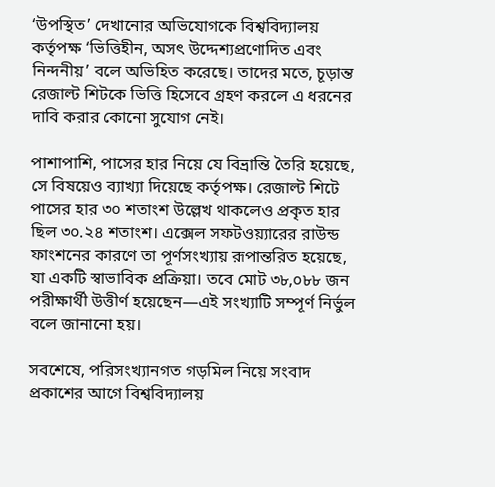‘উপস্থিত’ দেখানোর অভিযোগকে বিশ্ববিদ্যালয় কর্তৃপক্ষ ‘ভিত্তিহীন, অসৎ উদ্দেশ্যপ্রণোদিত এবং নিন্দনীয়’ বলে অভিহিত করেছে। তাদের মতে, চূড়ান্ত রেজাল্ট শিটকে ভিত্তি হিসেবে গ্রহণ করলে এ ধরনের দাবি করার কোনো সুযোগ নেই।

পাশাপাশি, পাসের হার নিয়ে যে বিভ্রান্তি তৈরি হয়েছে, সে বিষয়েও ব্যাখ্যা দিয়েছে কর্তৃপক্ষ। রেজাল্ট শিটে পাসের হার ৩০ শতাংশ উল্লেখ থাকলেও প্রকৃত হার ছিল ৩০.২৪ শতাংশ। এক্সেল সফটওয়্যারের রাউন্ড ফাংশনের কারণে তা পূর্ণসংখ্যায় রূপান্তরিত হয়েছে, যা একটি স্বাভাবিক প্রক্রিয়া। তবে মোট ৩৮,০৮৮ জন পরীক্ষার্থী উত্তীর্ণ হয়েছেন—এই সংখ্যাটি সম্পূর্ণ নির্ভুল বলে জানানো হয়।

সবশেষে, পরিসংখ্যানগত গড়মিল নিয়ে সংবাদ প্রকাশের আগে বিশ্ববিদ্যালয়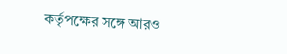কর্তৃপক্ষের সঙ্গে আরও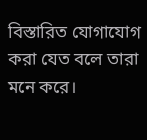বিস্তারিত যোগাযোগ করা যেত বলে তারা মনে করে।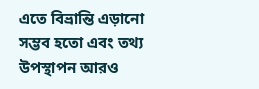এতে বিভ্রান্তি এড়ানো সম্ভব হতো এবং তথ্য উপস্থাপন আরও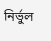নির্ভুল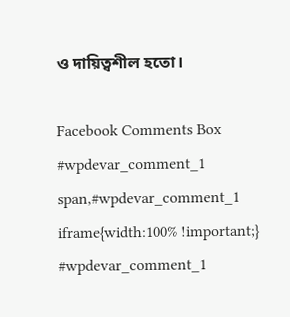ও দায়িত্বশীল হতো।

Facebook Comments Box
#wpdevar_comment_1 span,#wpdevar_comment_1 iframe{width:100% !important;} #wpdevar_comment_1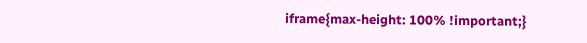iframe{max-height: 100% !important;}